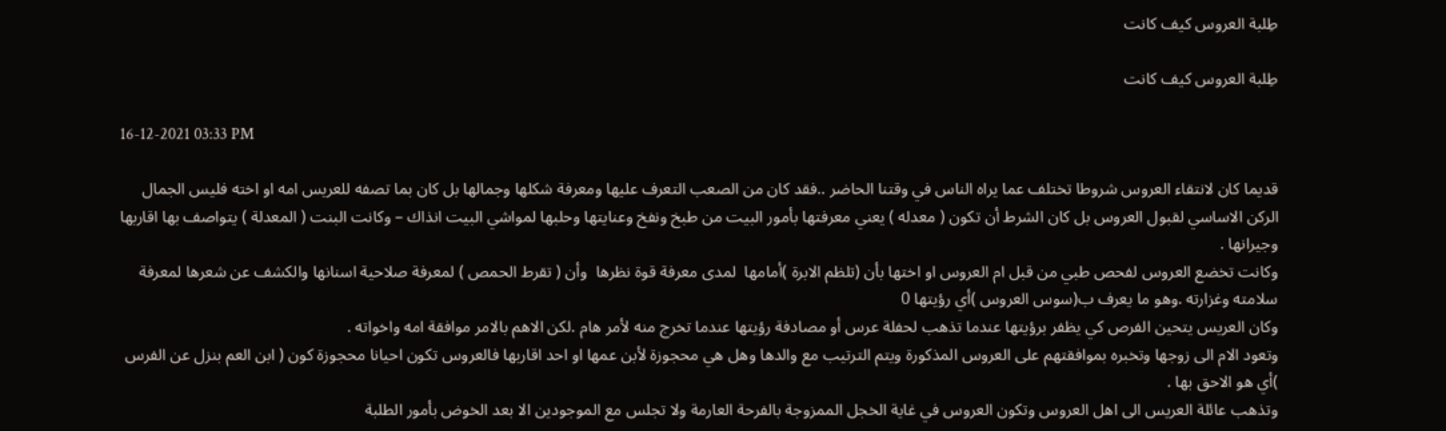طِلبة العروس كيف كانت

طِلبة العروس كيف كانت

16-12-2021 03:33 PM

قديما كان لانتقاء العروس شروطا تختلف عما يراه الناس في وقتنا الحاضر ..فقد كان من الصعب التعرف عليها ومعرفة شكلها وجمالها بل كان بما تصفه للعريس امه او اخته فليس الجمال الركن الاساسي لقبول العروس بل كان الشرط أن تكون ( معدله ) يعني معرفتها بأمور البيت من طبخ ونفخ وعنايتها وحلبها لمواشي البيت انذاك – وكانت البنت ( المعدلة ) يتواصف بها اقاربها وجيرانها .
وكانت تخضع العروس لفحص طبي من قبل ام العروس او اختها بأن (تلظم الابرة )أمامها  لمدى معرفة قوة نظرها  وأن ( تقرط الحمص ) لمعرفة صلاحية اسنانها والكشف عن شعرها لمعرفة سلامته وغزارته .وهو ما يعرف ب(سوس العروس )أي رؤيتها 0
وكان العريس يتحين الفرص كي يظفر برؤيتها عندما تذهب لحفلة عرس أو مصادفة رؤيتها عندما تخرج منه لأمر هام .لكن الاهم بالامر موافقة امه واخواته .
وتعود الام الى زوجها وتخبره بموافقتهم على العروس المذكورة ويتم الترتيب مع والدها وهل هي محجوزة لأبن عمها او احد اقاربها فالعروس تكون احيانا محجوزة كون ( ابن العم بنزل عن الفرس )أي هو الاحق بها .
وتذهب عائلة العريس الى اهل العروس وتكون العروس في غاية الخجل الممزوجة بالفرحة العارمة ولا تجلس مع الموجودين الا بعد الخوض بأمور الطلبة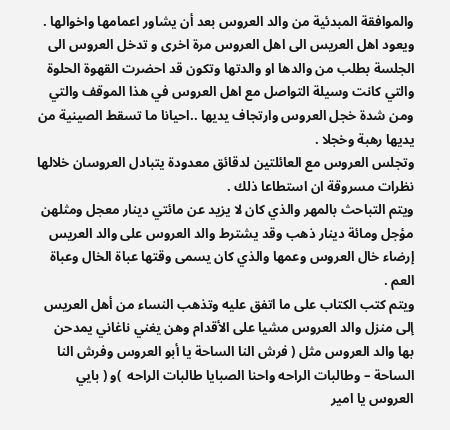والموافقة المبدئية من والد العروس بعد أن يشاور اعمامها واخوالها .
ويعود اهل العريس الى اهل العروس مرة اخرى و تدخل العروس الى الجلسة بطلب من والدها او والدتها وتكون قد احضرت القهوة الحلوة والتي كانت وسيلة التواصل مع اهل العروس في هذا الموقف والتي ومن شدة خجل العروس وارتجاف يديها ..احيانا ما تسقط الصينية من يديها رهبة وخجلا .
وتجلس العروس مع العائلتين لدقائق معدودة يتبادل العروسان خلالها نظرات مسروقة ان استطاعا ذلك .
ويتم التباحث بالمهر والذي كان لا يزيد عن مائتي دينار معجل ومثلهن مؤجل ومائة دينار ذهب وقد يشترط والد العروس على والد العريس إرضاء خال العروس وعمها والذي كان يسمى وقتها عباة الخال وعباة العم .
ويتم كتب الكتاب على ما اتفق عليه وتذهب النساء من أهل العريس إلى منزل والد العروس مشيا على الأقدام وهن يغني ناغاني يمدحن بها والد العروس مثل ( فرش النا الساحة يا أبو العروس وفرش النا الساحة – وطالبات الراحه واحنا الصبايا طالبات الراحه  )و ( بايي العروس يا امير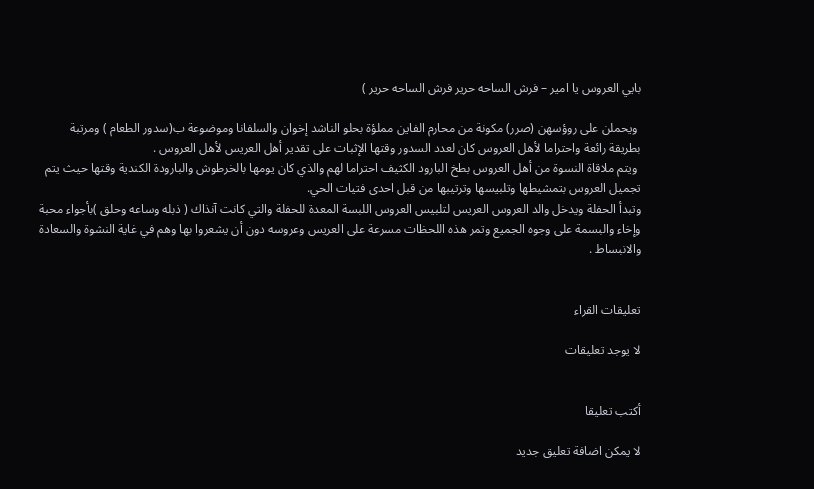بايي العروس يا امير – فرش الساحه حرير فرش الساحه حرير )

 ويحملن على روؤسهن (صرر) مكونة من محارم الفاين مملؤة بحلو الناشد إخوان والسلفانا وموضوعة ب(سدور الطعام ) ومرتبة بطريقة رائعة واحتراما لأهل العروس كان لعدد السدور وقتها الإثبات على تقدير أهل العريس لأهل العروس .
 ويتم ملاقاة النسوة من أهل العروس بطخ البارود الكثيف احتراما لهم والذي كان يومها بالخرطوش والبارودة الكندية وقتها حيث يتم تجميل العروس بتمشيطها وتلبيسها وترتيبها من قبل احدى فتيات الحي.
وتبدأ الحفلة ويدخل والد العروس العريس لتلبيس العروس اللبسة المعدة للحفلة والتي كانت آنذاك ( ذبله وساعه وحلق )بأجواء محبة وإخاء والبسمة على وجوه الجميع وتمر هذه اللحظات مسرعة على العريس وعروسه دون أن يشعروا بها وهم في غاية النشوة والسعادة والانبساط .


تعليقات القراء

لا يوجد تعليقات


أكتب تعليقا

لا يمكن اضافة تعليق جديد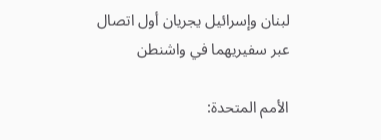لبنان وإسرائيل يجريان أول اتصال عبر سفيريهما في واشنطن

الأمم المتحدة: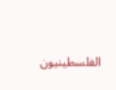الفلسطينيون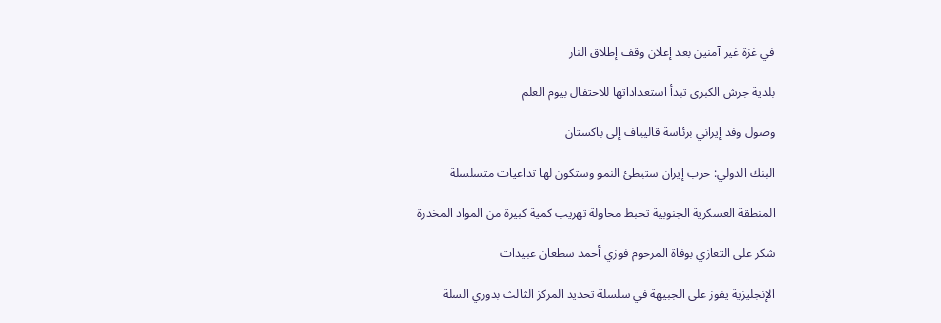في غزة غير آمنين بعد إعلان وقف إطلاق النار

بلدية جرش الكبرى تبدأ استعداداتها للاحتفال بيوم العلم

وصول وفد إيراني برئاسة قاليباف إلى باكستان

البنك الدولي: حرب إيران ستبطئ النمو وستكون لها تداعيات متسلسلة

المنطقة العسكرية الجنوبية تحبط محاولة تهريب كمية كبيرة من المواد المخدرة

شكر على التعازي بوفاة المرحوم فوزي أحمد سطعان عبيدات

الإنجليزية يفوز على الجبيهة في سلسلة تحديد المركز الثالث بدوري السلة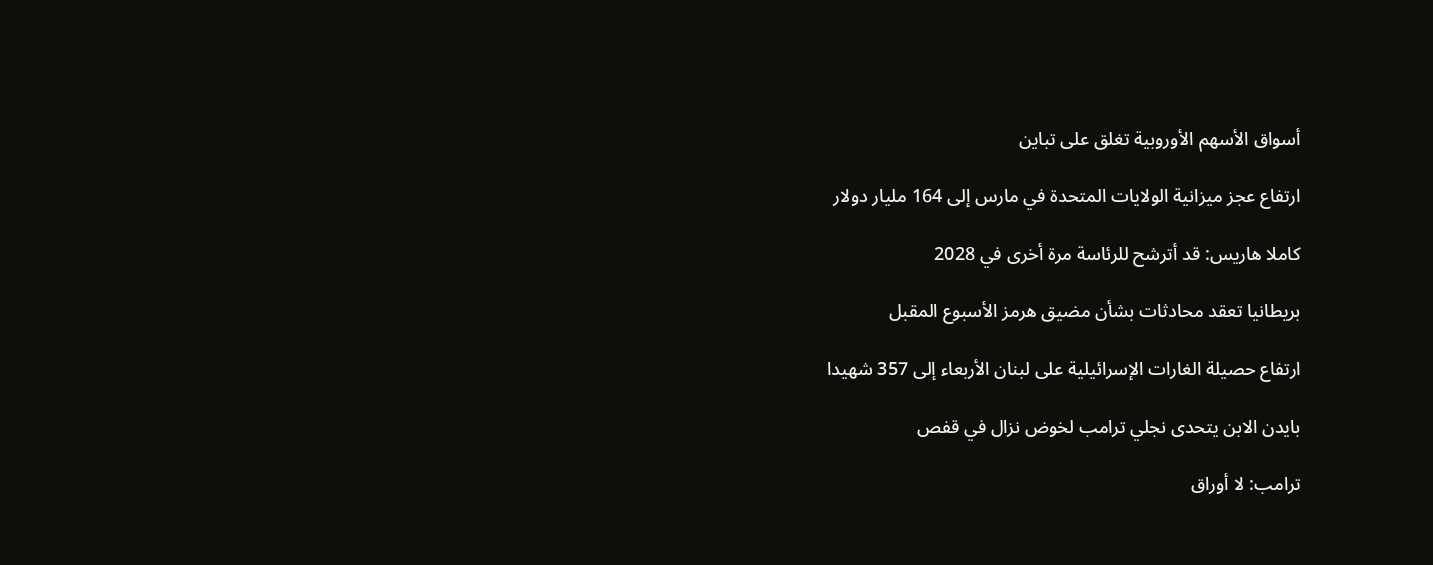أسواق الأسهم الأوروبية تغلق على تباين

ارتفاع عجز ميزانية الولايات المتحدة في مارس إلى 164 مليار دولار

كاملا هاريس: قد أترشح للرئاسة مرة أخرى في 2028

بريطانيا تعقد محادثات بشأن مضيق هرمز الأسبوع المقبل

ارتفاع حصيلة الغارات الإسرائيلية على لبنان الأربعاء إلى 357 شهيدا

بايدن الابن يتحدى نجلي ترامب لخوض نزال في قفص

ترامب: لا أوراق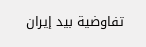تفاوضية بيد إيران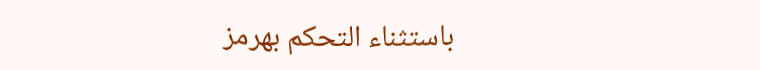باستثناء التحكم بهرمز